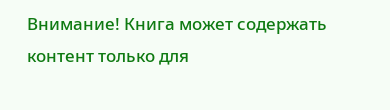Внимание! Книга может содержать контент только для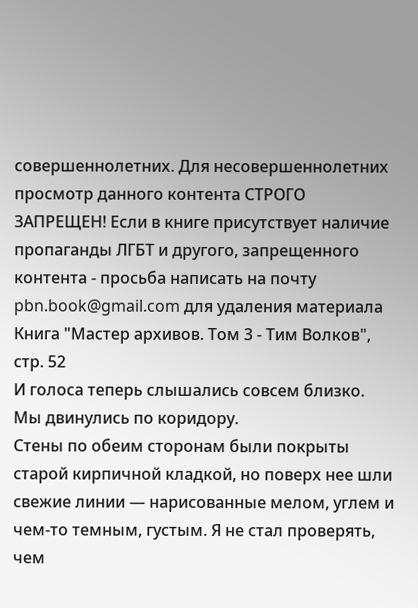совершеннолетних. Для несовершеннолетних просмотр данного контента СТРОГО ЗАПРЕЩЕН! Если в книге присутствует наличие пропаганды ЛГБТ и другого, запрещенного контента - просьба написать на почту pbn.book@gmail.com для удаления материала
Книга "Мастер архивов. Том 3 - Тим Волков", стр. 52
И голоса теперь слышались совсем близко.
Мы двинулись по коридору.
Стены по обеим сторонам были покрыты старой кирпичной кладкой, но поверх нее шли свежие линии — нарисованные мелом, углем и чем-то темным, густым. Я не стал проверять, чем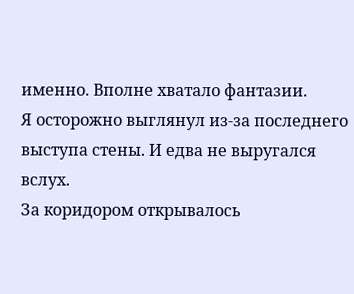именно. Вполне хватало фантазии.
Я осторожно выглянул из-за последнего выступа стены. И едва не выругался вслух.
За коридором открывалось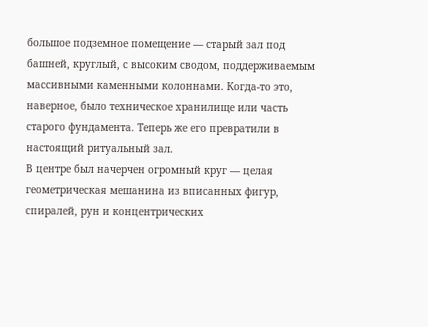большое подземное помещение — старый зал под башней, круглый, с высоким сводом, поддерживаемым массивными каменными колоннами. Когда-то это, наверное, было техническое хранилище или часть старого фундамента. Теперь же его превратили в настоящий ритуальный зал.
В центре был начерчен огромный круг — целая геометрическая мешанина из вписанных фигур, спиралей, рун и концентрических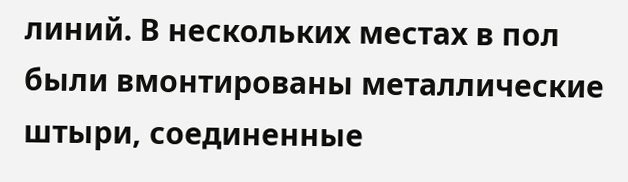линий. В нескольких местах в пол были вмонтированы металлические штыри, соединенные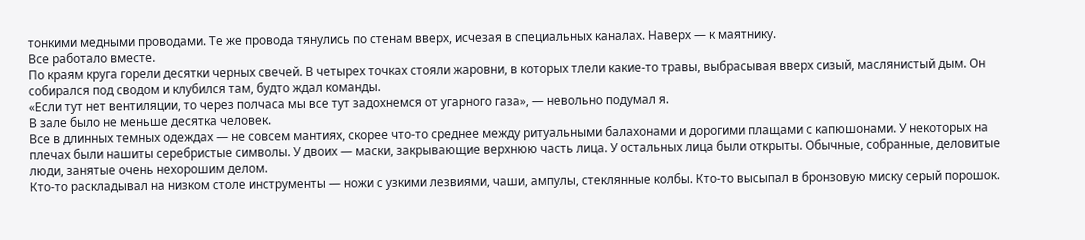тонкими медными проводами. Те же провода тянулись по стенам вверх, исчезая в специальных каналах. Наверх — к маятнику.
Все работало вместе.
По краям круга горели десятки черных свечей. В четырех точках стояли жаровни, в которых тлели какие-то травы, выбрасывая вверх сизый, маслянистый дым. Он собирался под сводом и клубился там, будто ждал команды.
«Если тут нет вентиляции, то через полчаса мы все тут задохнемся от угарного газа», — невольно подумал я.
В зале было не меньше десятка человек.
Все в длинных темных одеждах — не совсем мантиях, скорее что-то среднее между ритуальными балахонами и дорогими плащами с капюшонами. У некоторых на плечах были нашиты серебристые символы. У двоих — маски, закрывающие верхнюю часть лица. У остальных лица были открыты. Обычные, собранные, деловитые люди, занятые очень нехорошим делом.
Кто-то раскладывал на низком столе инструменты — ножи с узкими лезвиями, чаши, ампулы, стеклянные колбы. Кто-то высыпал в бронзовую миску серый порошок.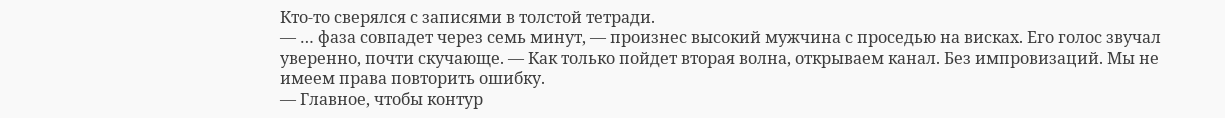Кто-то сверялся с записями в толстой тетради.
— … фаза совпадет через семь минут, — произнес высокий мужчина с проседью на висках. Его голос звучал уверенно, почти скучающе. — Как только пойдет вторая волна, открываем канал. Без импровизаций. Мы не имеем права повторить ошибку.
— Главное, чтобы контур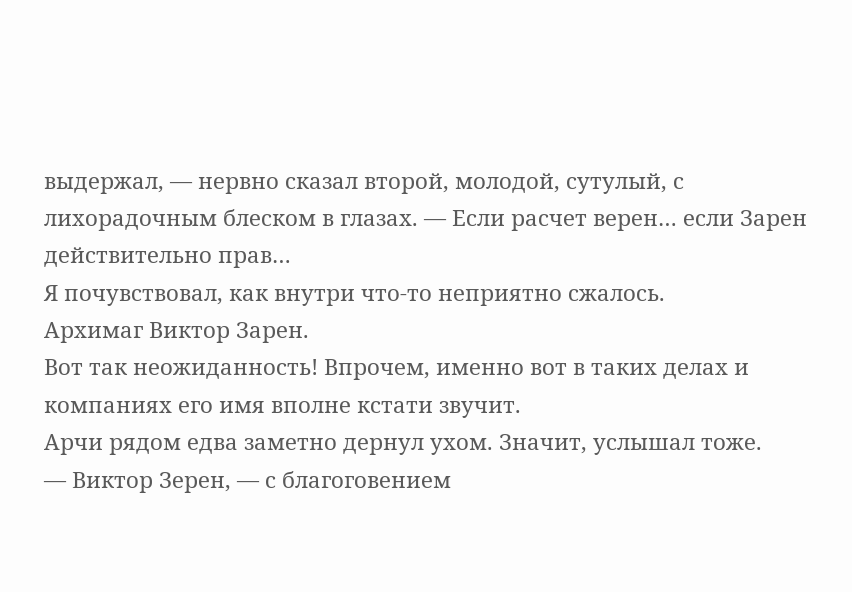выдержал, — нервно сказал второй, молодой, сутулый, с лихорадочным блеском в глазах. — Если расчет верен… если Зарен действительно прав…
Я почувствовал, как внутри что-то неприятно сжалось.
Архимаг Виктор Зарен.
Вот так неожиданность! Впрочем, именно вот в таких делах и компаниях его имя вполне кстати звучит.
Арчи рядом едва заметно дернул ухом. Значит, услышал тоже.
— Виктор Зерен, — с благоговением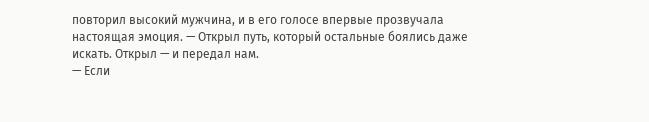повторил высокий мужчина, и в его голосе впервые прозвучала настоящая эмоция. — Открыл путь, который остальные боялись даже искать. Открыл — и передал нам.
— Если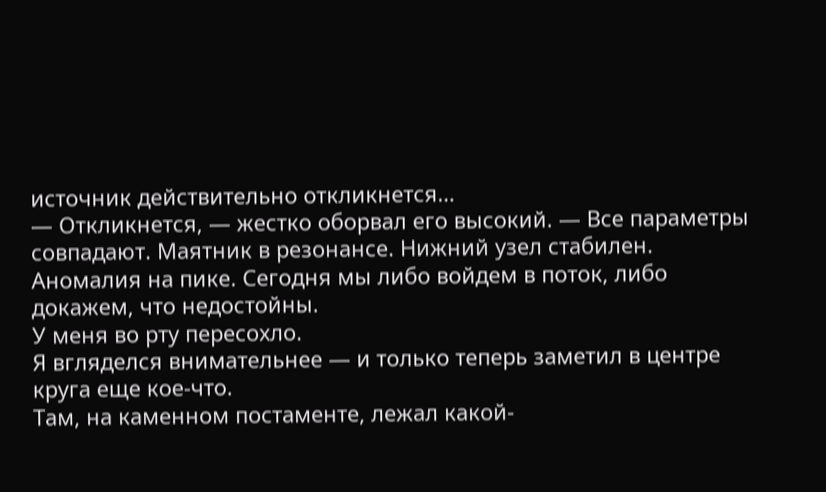источник действительно откликнется…
— Откликнется, — жестко оборвал его высокий. — Все параметры совпадают. Маятник в резонансе. Нижний узел стабилен. Аномалия на пике. Сегодня мы либо войдем в поток, либо докажем, что недостойны.
У меня во рту пересохло.
Я вгляделся внимательнее — и только теперь заметил в центре круга еще кое-что.
Там, на каменном постаменте, лежал какой-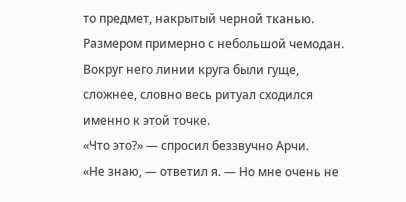то предмет, накрытый черной тканью. Размером примерно с небольшой чемодан. Вокруг него линии круга были гуще, сложнее, словно весь ритуал сходился именно к этой точке.
«Что это?» — спросил беззвучно Арчи.
«Не знаю, — ответил я. — Но мне очень не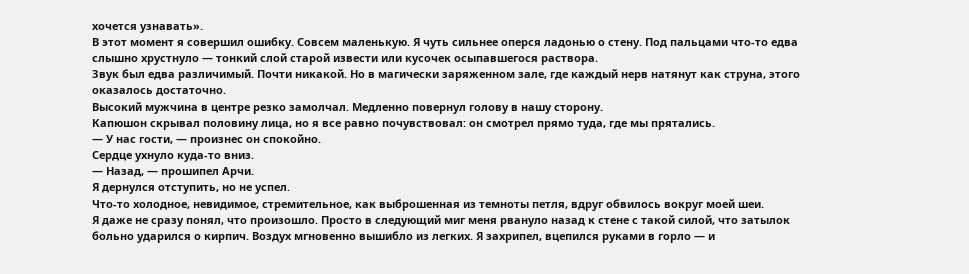хочется узнавать».
В этот момент я совершил ошибку. Совсем маленькую. Я чуть сильнее оперся ладонью о стену. Под пальцами что-то едва слышно хрустнуло — тонкий слой старой извести или кусочек осыпавшегося раствора.
Звук был едва различимый. Почти никакой. Но в магически заряженном зале, где каждый нерв натянут как струна, этого оказалось достаточно.
Высокий мужчина в центре резко замолчал. Медленно повернул голову в нашу сторону.
Капюшон скрывал половину лица, но я все равно почувствовал: он смотрел прямо туда, где мы прятались.
— У нас гости, — произнес он спокойно.
Сердце ухнуло куда-то вниз.
— Назад, — прошипел Арчи.
Я дернулся отступить, но не успел.
Что-то холодное, невидимое, стремительное, как выброшенная из темноты петля, вдруг обвилось вокруг моей шеи.
Я даже не сразу понял, что произошло. Просто в следующий миг меня рвануло назад к стене с такой силой, что затылок больно ударился о кирпич. Воздух мгновенно вышибло из легких. Я захрипел, вцепился руками в горло — и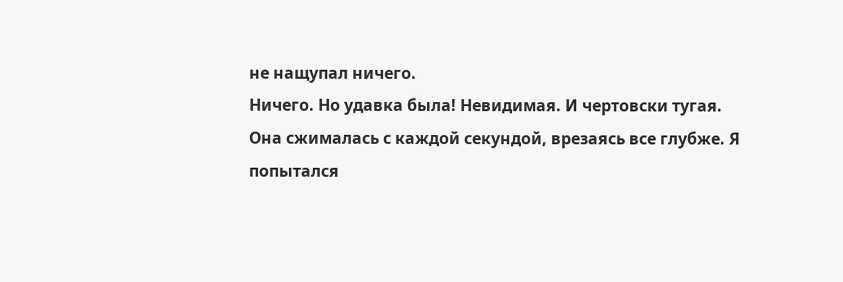не нащупал ничего.
Ничего. Но удавка была! Невидимая. И чертовски тугая.
Она сжималась с каждой секундой, врезаясь все глубже. Я попытался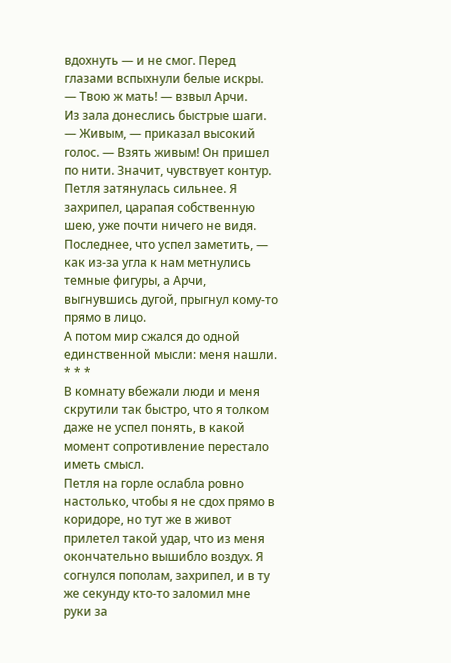вдохнуть — и не смог. Перед глазами вспыхнули белые искры.
— Твою ж мать! — взвыл Арчи.
Из зала донеслись быстрые шаги.
— Живым, — приказал высокий голос. — Взять живым! Он пришел по нити. Значит, чувствует контур.
Петля затянулась сильнее. Я захрипел, царапая собственную шею, уже почти ничего не видя.
Последнее, что успел заметить, — как из-за угла к нам метнулись темные фигуры, а Арчи, выгнувшись дугой, прыгнул кому-то прямо в лицо.
А потом мир сжался до одной единственной мысли: меня нашли.
* * *
В комнату вбежали люди и меня скрутили так быстро, что я толком даже не успел понять, в какой момент сопротивление перестало иметь смысл.
Петля на горле ослабла ровно настолько, чтобы я не сдох прямо в коридоре, но тут же в живот прилетел такой удар, что из меня окончательно вышибло воздух. Я согнулся пополам, захрипел, и в ту же секунду кто-то заломил мне руки за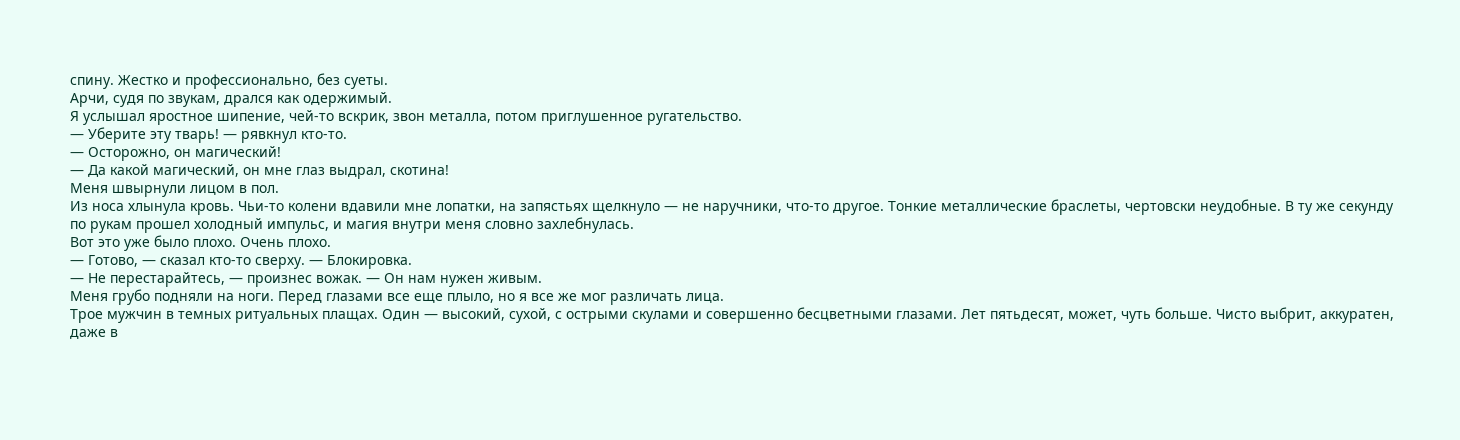спину. Жестко и профессионально, без суеты.
Арчи, судя по звукам, дрался как одержимый.
Я услышал яростное шипение, чей-то вскрик, звон металла, потом приглушенное ругательство.
— Уберите эту тварь! — рявкнул кто-то.
— Осторожно, он магический!
— Да какой магический, он мне глаз выдрал, скотина!
Меня швырнули лицом в пол.
Из носа хлынула кровь. Чьи-то колени вдавили мне лопатки, на запястьях щелкнуло — не наручники, что-то другое. Тонкие металлические браслеты, чертовски неудобные. В ту же секунду по рукам прошел холодный импульс, и магия внутри меня словно захлебнулась.
Вот это уже было плохо. Очень плохо.
— Готово, — сказал кто-то сверху. — Блокировка.
— Не перестарайтесь, — произнес вожак. — Он нам нужен живым.
Меня грубо подняли на ноги. Перед глазами все еще плыло, но я все же мог различать лица.
Трое мужчин в темных ритуальных плащах. Один — высокий, сухой, с острыми скулами и совершенно бесцветными глазами. Лет пятьдесят, может, чуть больше. Чисто выбрит, аккуратен, даже в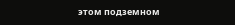этом подземном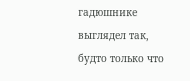гадюшнике выглядел так, будто только что